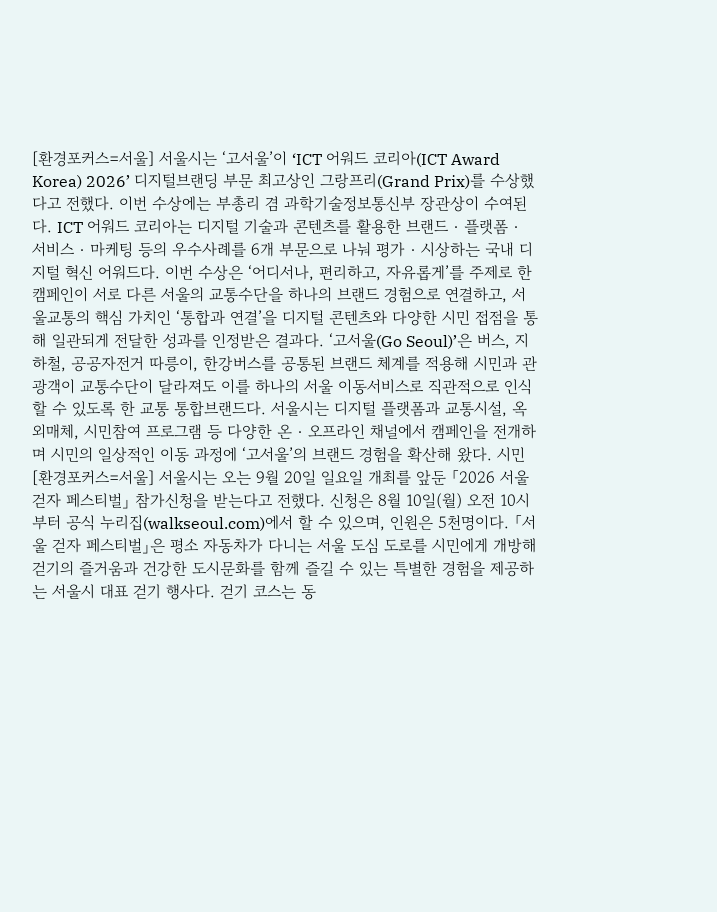[환경포커스=서울] 서울시는 ‘고서울’이 ‘ICT 어워드 코리아(ICT Award Korea) 2026’ 디지털브랜딩 부문 최고상인 그랑프리(Grand Prix)를 수상했다고 전했다. 이번 수상에는 부총리 겸 과학기술정보통신부 장관상이 수여된다. ICT 어워드 코리아는 디지털 기술과 콘텐츠를 활용한 브랜드‧플랫폼‧서비스‧마케팅 등의 우수사례를 6개 부문으로 나눠 평가‧시상하는 국내 디지털 혁신 어워드다. 이번 수상은 ‘어디서나, 편리하고, 자유롭게’를 주제로 한 캠페인이 서로 다른 서울의 교통수단을 하나의 브랜드 경험으로 연결하고, 서울교통의 핵심 가치인 ‘통합과 연결’을 디지털 콘텐츠와 다양한 시민 접점을 통해 일관되게 전달한 성과를 인정받은 결과다. ‘고서울(Go Seoul)’은 버스, 지하철, 공공자전거 따릉이, 한강버스를 공통된 브랜드 체계를 적용해 시민과 관광객이 교통수단이 달라져도 이를 하나의 서울 이동서비스로 직관적으로 인식할 수 있도록 한 교통 통합브랜드다. 서울시는 디지털 플랫폼과 교통시설, 옥외매체, 시민참여 프로그램 등 다양한 온‧오프라인 채널에서 캠페인을 전개하며 시민의 일상적인 이동 과정에 ‘고서울’의 브랜드 경험을 확산해 왔다. 시민
[환경포커스=서울] 서울시는 오는 9월 20일 일요일 개최를 앞둔 「2026 서울 걷자 페스티벌」 참가신청을 받는다고 전했다. 신청은 8월 10일(월) 오전 10시부터 공식 누리집(walkseoul.com)에서 할 수 있으며, 인원은 5천명이다. 「서울 걷자 페스티벌」은 평소 자동차가 다니는 서울 도심 도로를 시민에게 개방해 걷기의 즐거움과 건강한 도시문화를 함께 즐길 수 있는 특별한 경험을 제공하는 서울시 대표 걷기 행사다. 걷기 코스는 동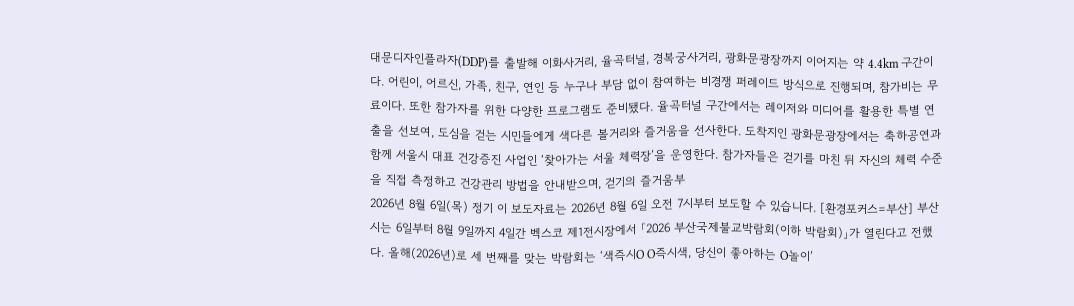대문디자인플라자(DDP)를 출발해 이화사거리, 율곡터널, 경복궁사거리, 광화문광장까지 이어지는 약 4.4km 구간이다. 어린이, 어르신, 가족, 친구, 연인 등 누구나 부담 없이 참여하는 비경쟁 퍼레이드 방식으로 진행되며, 참가비는 무료이다. 또한 참가자를 위한 다양한 프로그램도 준비됐다. 율곡터널 구간에서는 레이저와 미디어를 활용한 특별 연출을 선보여, 도심을 걷는 시민들에게 색다른 볼거리와 즐거움을 선사한다. 도착지인 광화문광장에서는 축하공연과 함께 서울시 대표 건강증진 사업인 ‘찾아가는 서울 체력장’을 운영한다. 참가자들은 걷기를 마친 뒤 자신의 체력 수준을 직접 측정하고 건강관리 방법을 안내받으며, 걷기의 즐거움부
2026년 8월 6일(목) 정기 이 보도자료는 2026년 8월 6일 오전 7시부터 보도할 수 있습니다. [환경포커스=부산] 부산시는 6일부터 8월 9일까지 4일간 벡스코 제1전시장에서 「2026 부산국제불교박람회(이하 박람회)」가 열린다고 전했다. 올해(2026년)로 세 번째를 맞는 박람회는 ‘색즉시O O즉시색, 당신이 좋아하는 O놀이’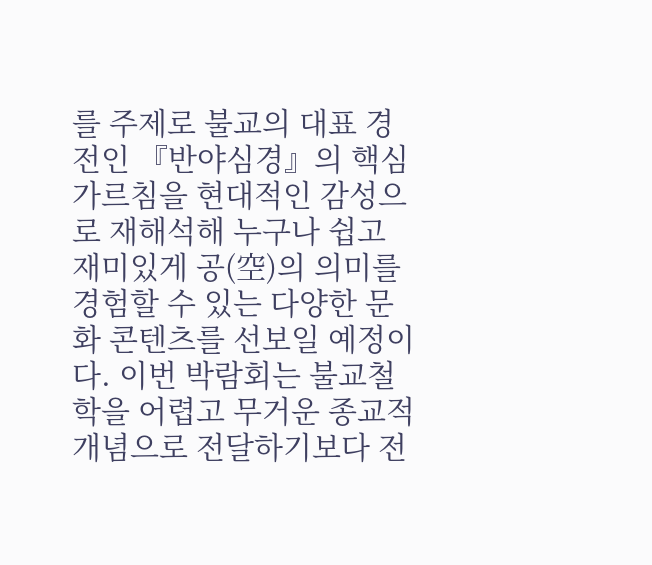를 주제로 불교의 대표 경전인 『반야심경』의 핵심 가르침을 현대적인 감성으로 재해석해 누구나 쉽고 재미있게 공(空)의 의미를 경험할 수 있는 다양한 문화 콘텐츠를 선보일 예정이다. 이번 박람회는 불교철학을 어렵고 무거운 종교적 개념으로 전달하기보다 전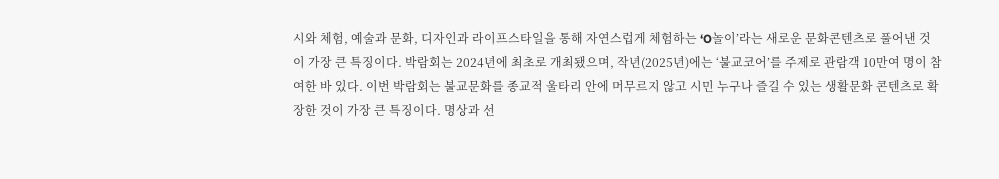시와 체험, 예술과 문화, 디자인과 라이프스타일을 통해 자연스럽게 체험하는 ‘O놀이’라는 새로운 문화콘텐츠로 풀어낸 것이 가장 큰 특징이다. 박람회는 2024년에 최초로 개최됐으며, 작년(2025년)에는 ‘불교코어’를 주제로 관람객 10만여 명이 참여한 바 있다. 이번 박람회는 불교문화를 종교적 울타리 안에 머무르지 않고 시민 누구나 즐길 수 있는 생활문화 콘텐츠로 확장한 것이 가장 큰 특징이다. 명상과 선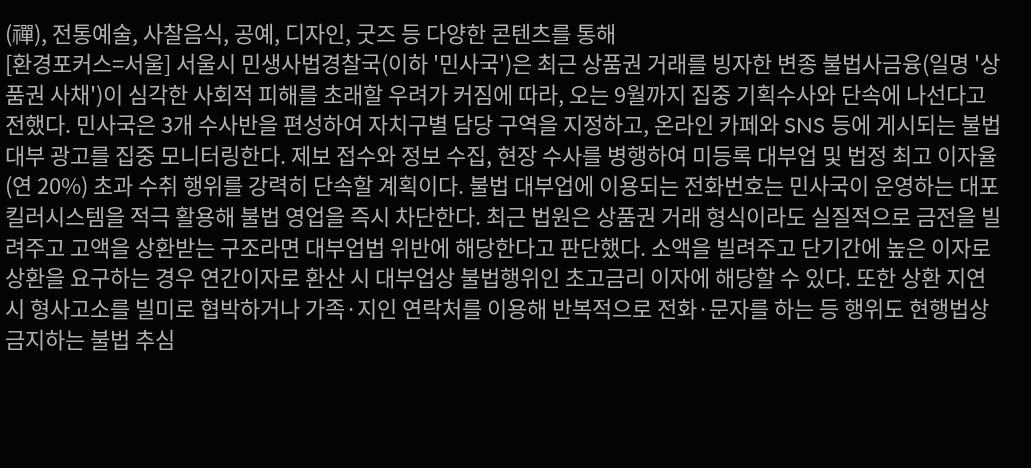(禪), 전통예술, 사찰음식, 공예, 디자인, 굿즈 등 다양한 콘텐츠를 통해
[환경포커스=서울] 서울시 민생사법경찰국(이하 '민사국')은 최근 상품권 거래를 빙자한 변종 불법사금융(일명 '상품권 사채')이 심각한 사회적 피해를 초래할 우려가 커짐에 따라, 오는 9월까지 집중 기획수사와 단속에 나선다고 전했다. 민사국은 3개 수사반을 편성하여 자치구별 담당 구역을 지정하고, 온라인 카페와 SNS 등에 게시되는 불법 대부 광고를 집중 모니터링한다. 제보 접수와 정보 수집, 현장 수사를 병행하여 미등록 대부업 및 법정 최고 이자율(연 20%) 초과 수취 행위를 강력히 단속할 계획이다. 불법 대부업에 이용되는 전화번호는 민사국이 운영하는 대포킬러시스템을 적극 활용해 불법 영업을 즉시 차단한다. 최근 법원은 상품권 거래 형식이라도 실질적으로 금전을 빌려주고 고액을 상환받는 구조라면 대부업법 위반에 해당한다고 판단했다. 소액을 빌려주고 단기간에 높은 이자로 상환을 요구하는 경우 연간이자로 환산 시 대부업상 불법행위인 초고금리 이자에 해당할 수 있다. 또한 상환 지연 시 형사고소를 빌미로 협박하거나 가족·지인 연락처를 이용해 반복적으로 전화·문자를 하는 등 행위도 현행법상 금지하는 불법 추심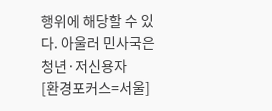행위에 해당할 수 있다. 아울러 민사국은 청년·저신용자
[환경포커스=서울]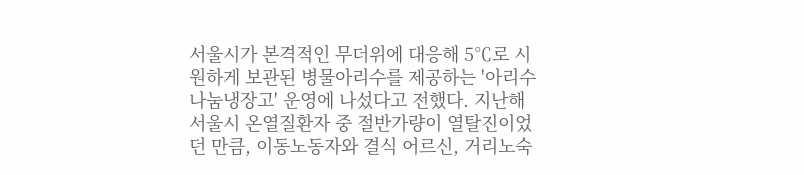서울시가 본격적인 무더위에 대응해 5℃로 시원하게 보관된 병물아리수를 제공하는 '아리수 나눔냉장고' 운영에 나섰다고 전했다. 지난해 서울시 온열질환자 중 절반가량이 열탈진이었던 만큼, 이동노동자와 결식 어르신, 거리노숙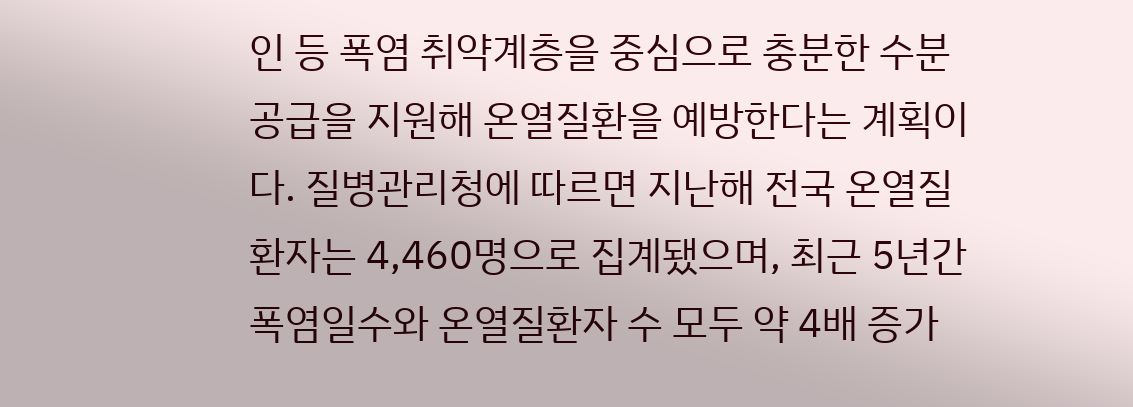인 등 폭염 취약계층을 중심으로 충분한 수분 공급을 지원해 온열질환을 예방한다는 계획이다. 질병관리청에 따르면 지난해 전국 온열질환자는 4,460명으로 집계됐으며, 최근 5년간 폭염일수와 온열질환자 수 모두 약 4배 증가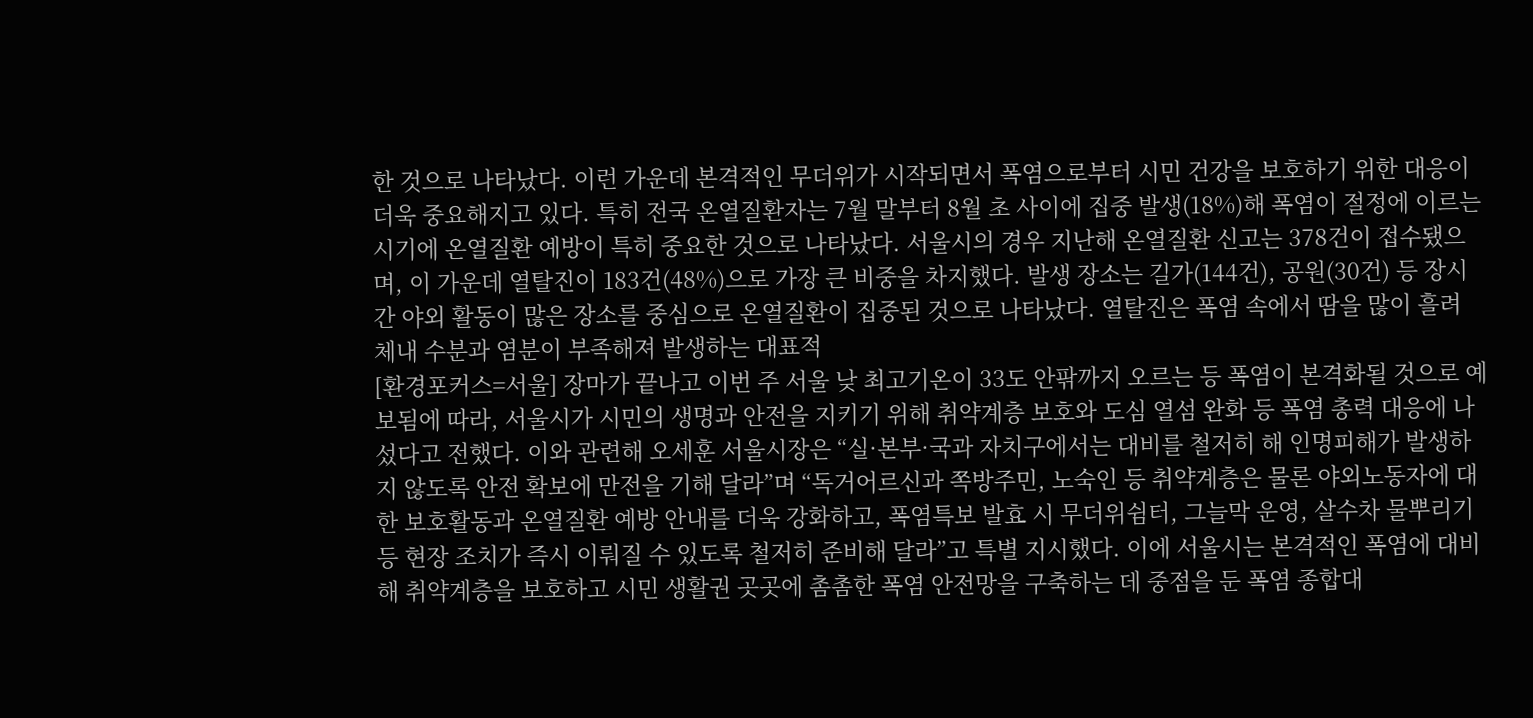한 것으로 나타났다. 이런 가운데 본격적인 무더위가 시작되면서 폭염으로부터 시민 건강을 보호하기 위한 대응이 더욱 중요해지고 있다. 특히 전국 온열질환자는 7월 말부터 8월 초 사이에 집중 발생(18%)해 폭염이 절정에 이르는 시기에 온열질환 예방이 특히 중요한 것으로 나타났다. 서울시의 경우 지난해 온열질환 신고는 378건이 접수됐으며, 이 가운데 열탈진이 183건(48%)으로 가장 큰 비중을 차지했다. 발생 장소는 길가(144건), 공원(30건) 등 장시간 야외 활동이 많은 장소를 중심으로 온열질환이 집중된 것으로 나타났다. 열탈진은 폭염 속에서 땀을 많이 흘려 체내 수분과 염분이 부족해져 발생하는 대표적
[환경포커스=서울] 장마가 끝나고 이번 주 서울 낮 최고기온이 33도 안팎까지 오르는 등 폭염이 본격화될 것으로 예보됨에 따라, 서울시가 시민의 생명과 안전을 지키기 위해 취약계층 보호와 도심 열섬 완화 등 폭염 총력 대응에 나섰다고 전했다. 이와 관련해 오세훈 서울시장은 “실·본부·국과 자치구에서는 대비를 철저히 해 인명피해가 발생하지 않도록 안전 확보에 만전을 기해 달라”며 “독거어르신과 쪽방주민, 노숙인 등 취약계층은 물론 야외노동자에 대한 보호활동과 온열질환 예방 안내를 더욱 강화하고, 폭염특보 발효 시 무더위쉼터, 그늘막 운영, 살수차 물뿌리기 등 현장 조치가 즉시 이뤄질 수 있도록 철저히 준비해 달라”고 특별 지시했다. 이에 서울시는 본격적인 폭염에 대비해 취약계층을 보호하고 시민 생활권 곳곳에 촘촘한 폭염 안전망을 구축하는 데 중점을 둔 폭염 종합대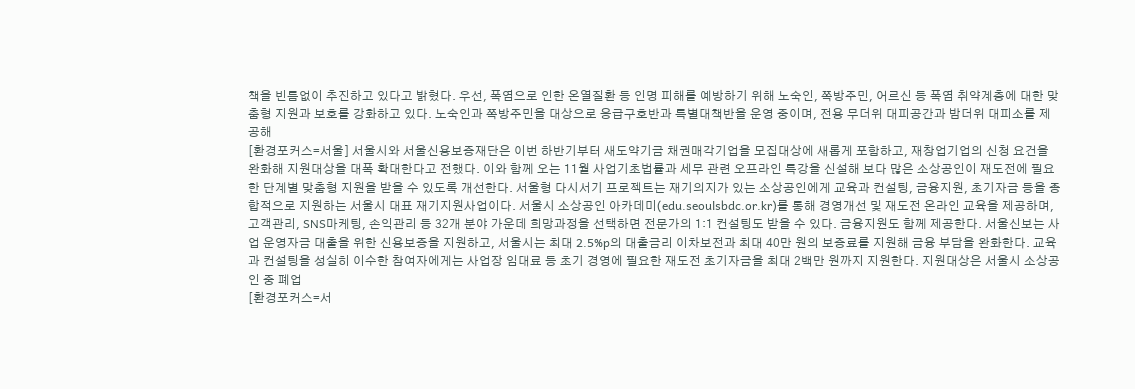책을 빈틈없이 추진하고 있다고 밝혔다. 우선, 폭염으로 인한 온열질환 등 인명 피해를 예방하기 위해 노숙인, 쪽방주민, 어르신 등 폭염 취약계층에 대한 맞춤형 지원과 보호를 강화하고 있다. 노숙인과 쪽방주민을 대상으로 응급구호반과 특별대책반을 운영 중이며, 전용 무더위 대피공간과 밤더위 대피소를 제공해
[환경포커스=서울] 서울시와 서울신용보증재단은 이번 하반기부터 새도약기금 채권매각기업을 모집대상에 새롭게 포함하고, 재창업기업의 신청 요건을 완화해 지원대상을 대폭 확대한다고 전했다. 이와 함께 오는 11월 사업기초법률과 세무 관련 오프라인 특강을 신설해 보다 많은 소상공인이 재도전에 필요한 단계별 맞춤형 지원을 받을 수 있도록 개선한다. 서울형 다시서기 프로젝트는 재기의지가 있는 소상공인에게 교육과 컨설팅, 금융지원, 초기자금 등을 종합적으로 지원하는 서울시 대표 재기지원사업이다. 서울시 소상공인 아카데미(edu.seoulsbdc.or.kr)를 통해 경영개선 및 재도전 온라인 교육을 제공하며, 고객관리, SNS마케팅, 손익관리 등 32개 분야 가운데 희망과정을 선택하면 전문가의 1:1 컨설팅도 받을 수 있다. 금융지원도 함께 제공한다. 서울신보는 사업 운영자금 대출을 위한 신용보증을 지원하고, 서울시는 최대 2.5%p의 대출금리 이차보전과 최대 40만 원의 보증료를 지원해 금융 부담을 완화한다. 교육과 컨설팅을 성실히 이수한 참여자에게는 사업장 임대료 등 초기 경영에 필요한 재도전 초기자금을 최대 2백만 원까지 지원한다. 지원대상은 서울시 소상공인 중 폐업
[환경포커스=서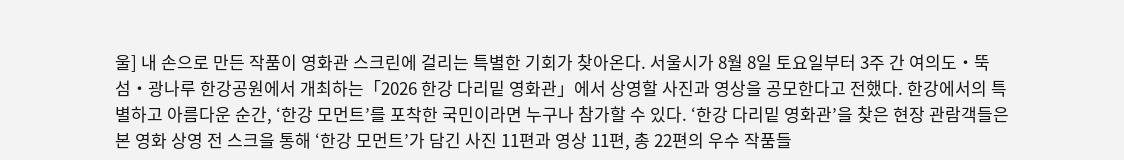울] 내 손으로 만든 작품이 영화관 스크린에 걸리는 특별한 기회가 찾아온다. 서울시가 8월 8일 토요일부터 3주 간 여의도‧뚝섬‧광나루 한강공원에서 개최하는「2026 한강 다리밑 영화관」에서 상영할 사진과 영상을 공모한다고 전했다. 한강에서의 특별하고 아름다운 순간, ‘한강 모먼트’를 포착한 국민이라면 누구나 참가할 수 있다. ‘한강 다리밑 영화관’을 찾은 현장 관람객들은 본 영화 상영 전 스크을 통해 ‘한강 모먼트’가 담긴 사진 11편과 영상 11편, 총 22편의 우수 작품들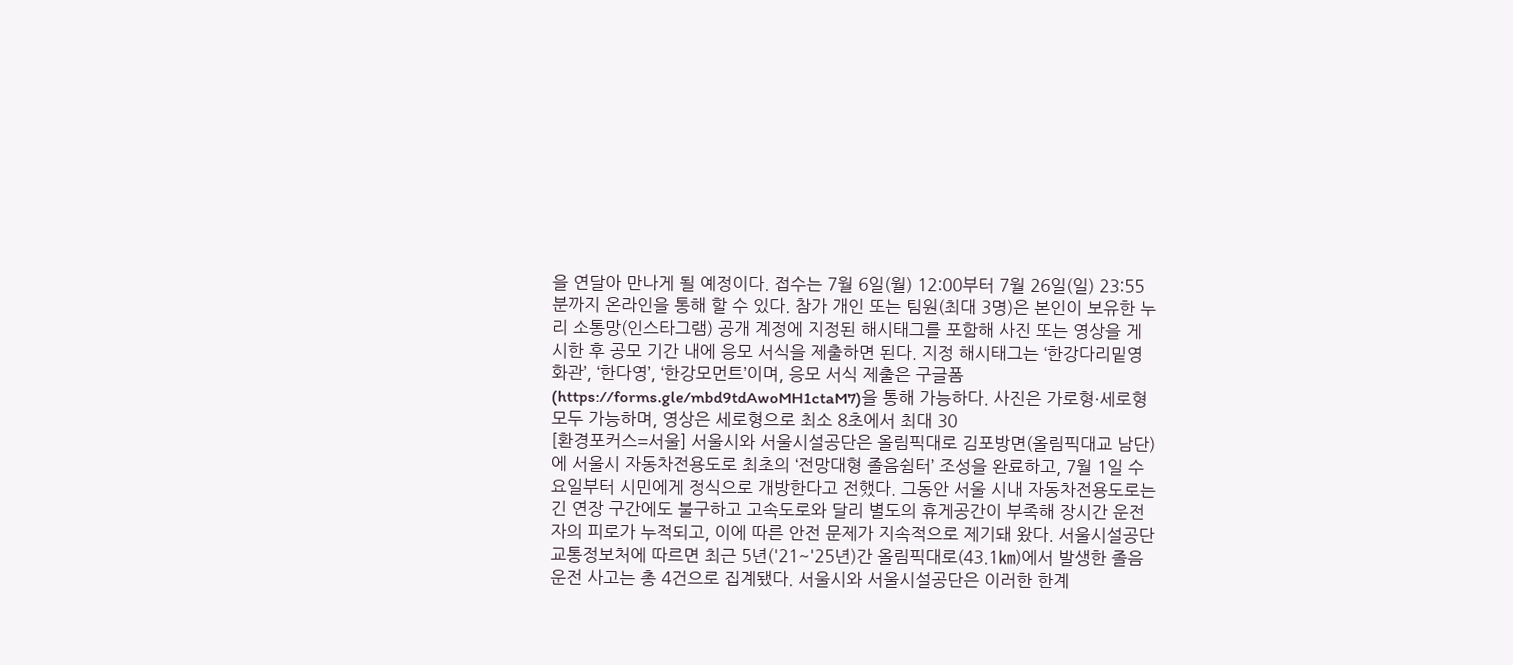을 연달아 만나게 될 예정이다. 접수는 7월 6일(월) 12:00부터 7월 26일(일) 23:55분까지 온라인을 통해 할 수 있다. 참가 개인 또는 팀원(최대 3명)은 본인이 보유한 누리 소통망(인스타그램) 공개 계정에 지정된 해시태그를 포함해 사진 또는 영상을 게시한 후 공모 기간 내에 응모 서식을 제출하면 된다. 지정 해시태그는 ‘한강다리밑영화관’, ‘한다영’, ‘한강모먼트’이며, 응모 서식 제출은 구글폼 (https://forms.gle/mbd9tdAwoMH1ctaM7)을 통해 가능하다. 사진은 가로형·세로형 모두 가능하며, 영상은 세로형으로 최소 8초에서 최대 30
[환경포커스=서울] 서울시와 서울시설공단은 올림픽대로 김포방면(올림픽대교 남단)에 서울시 자동차전용도로 최초의 ‘전망대형 졸음쉼터’ 조성을 완료하고, 7월 1일 수요일부터 시민에게 정식으로 개방한다고 전했다. 그동안 서울 시내 자동차전용도로는 긴 연장 구간에도 불구하고 고속도로와 달리 별도의 휴게공간이 부족해 장시간 운전자의 피로가 누적되고, 이에 따른 안전 문제가 지속적으로 제기돼 왔다. 서울시설공단 교통정보처에 따르면 최근 5년('21~'25년)간 올림픽대로(43.1㎞)에서 발생한 졸음운전 사고는 총 4건으로 집계됐다. 서울시와 서울시설공단은 이러한 한계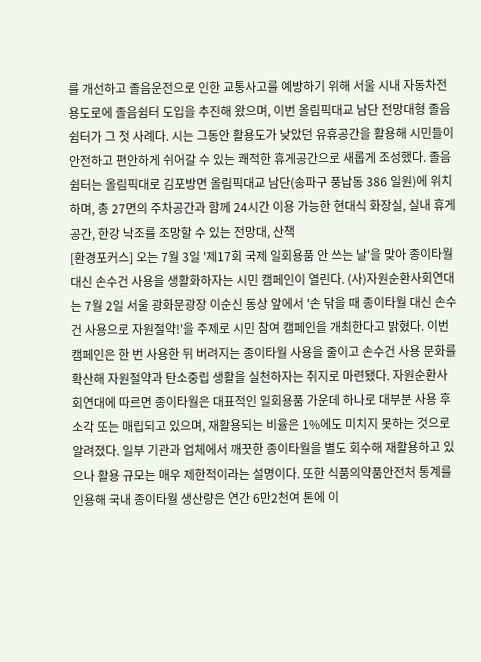를 개선하고 졸음운전으로 인한 교통사고를 예방하기 위해 서울 시내 자동차전용도로에 졸음쉼터 도입을 추진해 왔으며, 이번 올림픽대교 남단 전망대형 졸음쉼터가 그 첫 사례다. 시는 그동안 활용도가 낮았던 유휴공간을 활용해 시민들이 안전하고 편안하게 쉬어갈 수 있는 쾌적한 휴게공간으로 새롭게 조성했다. 졸음쉼터는 올림픽대로 김포방면 올림픽대교 남단(송파구 풍납동 386 일원)에 위치하며, 총 27면의 주차공간과 함께 24시간 이용 가능한 현대식 화장실, 실내 휴게공간, 한강 낙조를 조망할 수 있는 전망대, 산책
[환경포커스] 오는 7월 3일 '제17회 국제 일회용품 안 쓰는 날'을 맞아 종이타월 대신 손수건 사용을 생활화하자는 시민 캠페인이 열린다. (사)자원순환사회연대는 7월 2일 서울 광화문광장 이순신 동상 앞에서 '손 닦을 때 종이타월 대신 손수건 사용으로 자원절약!'을 주제로 시민 참여 캠페인을 개최한다고 밝혔다. 이번 캠페인은 한 번 사용한 뒤 버려지는 종이타월 사용을 줄이고 손수건 사용 문화를 확산해 자원절약과 탄소중립 생활을 실천하자는 취지로 마련됐다. 자원순환사회연대에 따르면 종이타월은 대표적인 일회용품 가운데 하나로 대부분 사용 후 소각 또는 매립되고 있으며, 재활용되는 비율은 1%에도 미치지 못하는 것으로 알려졌다. 일부 기관과 업체에서 깨끗한 종이타월을 별도 회수해 재활용하고 있으나 활용 규모는 매우 제한적이라는 설명이다. 또한 식품의약품안전처 통계를 인용해 국내 종이타월 생산량은 연간 6만2천여 톤에 이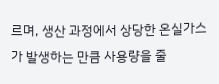르며, 생산 과정에서 상당한 온실가스가 발생하는 만큼 사용량을 줄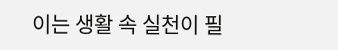이는 생활 속 실천이 필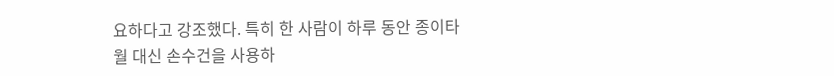요하다고 강조했다. 특히 한 사람이 하루 동안 종이타월 대신 손수건을 사용하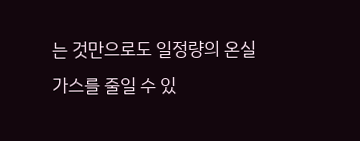는 것만으로도 일정량의 온실가스를 줄일 수 있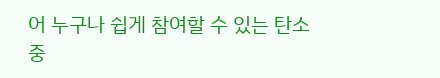어 누구나 쉽게 참여할 수 있는 탄소중